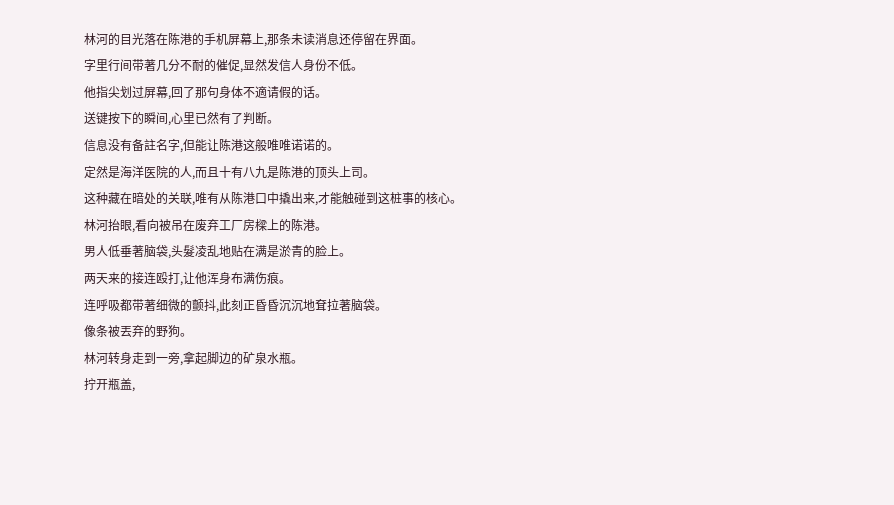林河的目光落在陈港的手机屏幕上,那条未读消息还停留在界面。
字里行间带著几分不耐的催促,显然发信人身份不低。
他指尖划过屏幕,回了那句身体不適请假的话。
送键按下的瞬间,心里已然有了判断。
信息没有备註名字,但能让陈港这般唯唯诺诺的。
定然是海洋医院的人,而且十有八九是陈港的顶头上司。
这种藏在暗处的关联,唯有从陈港口中撬出来,才能触碰到这桩事的核心。
林河抬眼,看向被吊在废弃工厂房樑上的陈港。
男人低垂著脑袋,头髮凌乱地贴在满是淤青的脸上。
两天来的接连殴打,让他浑身布满伤痕。
连呼吸都带著细微的颤抖,此刻正昏昏沉沉地耷拉著脑袋。
像条被丟弃的野狗。
林河转身走到一旁,拿起脚边的矿泉水瓶。
拧开瓶盖,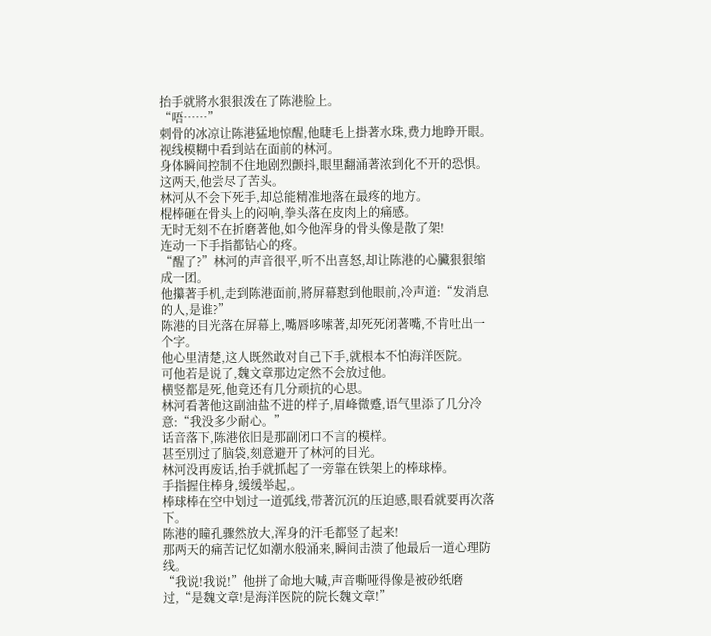抬手就將水狠狠泼在了陈港脸上。
“唔……”
刺骨的冰凉让陈港猛地惊醒,他睫毛上掛著水珠,费力地睁开眼。
视线模糊中看到站在面前的林河。
身体瞬间控制不住地剧烈颤抖,眼里翻涌著浓到化不开的恐惧。
这两天,他尝尽了苦头。
林河从不会下死手,却总能精准地落在最疼的地方。
棍棒砸在骨头上的闷响,拳头落在皮肉上的痛感。
无时无刻不在折磨著他,如今他浑身的骨头像是散了架!
连动一下手指都钻心的疼。
“醒了?”林河的声音很平,听不出喜怒,却让陈港的心臟狠狠缩成一团。
他攥著手机,走到陈港面前,將屏幕懟到他眼前,冷声道:“发消息的人,是谁?”
陈港的目光落在屏幕上,嘴唇哆嗦著,却死死闭著嘴,不肯吐出一个字。
他心里清楚,这人既然敢对自己下手,就根本不怕海洋医院。
可他若是说了,魏文章那边定然不会放过他。
横竖都是死,他竟还有几分顽抗的心思。
林河看著他这副油盐不进的样子,眉峰微蹙,语气里添了几分冷意:“我没多少耐心。”
话音落下,陈港依旧是那副闭口不言的模样。
甚至別过了脑袋,刻意避开了林河的目光。
林河没再废话,抬手就抓起了一旁靠在铁架上的棒球棒。
手指握住棒身,缓缓举起,。
棒球棒在空中划过一道弧线,带著沉沉的压迫感,眼看就要再次落下。
陈港的瞳孔骤然放大,浑身的汗毛都竖了起来!
那两天的痛苦记忆如潮水般涌来,瞬间击溃了他最后一道心理防线。
“我说!我说!”他拼了命地大喊,声音嘶哑得像是被砂纸磨过,“是魏文章!是海洋医院的院长魏文章!”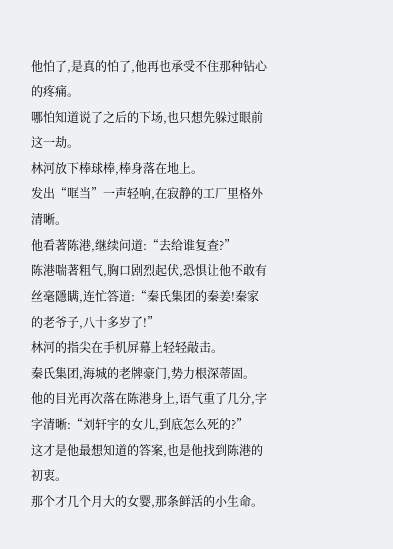他怕了,是真的怕了,他再也承受不住那种钻心的疼痛。
哪怕知道说了之后的下场,也只想先躲过眼前这一劫。
林河放下棒球棒,棒身落在地上。
发出“哐当”一声轻响,在寂静的工厂里格外清晰。
他看著陈港,继续问道:“去给谁复查?”
陈港喘著粗气,胸口剧烈起伏,恐惧让他不敢有丝毫隱瞒,连忙答道:“秦氏集团的秦姜!秦家的老爷子,八十多岁了!”
林河的指尖在手机屏幕上轻轻敲击。
秦氏集团,海城的老牌豪门,势力根深蒂固。
他的目光再次落在陈港身上,语气重了几分,字字清晰:“刘轩宇的女儿,到底怎么死的?”
这才是他最想知道的答案,也是他找到陈港的初衷。
那个才几个月大的女婴,那条鲜活的小生命。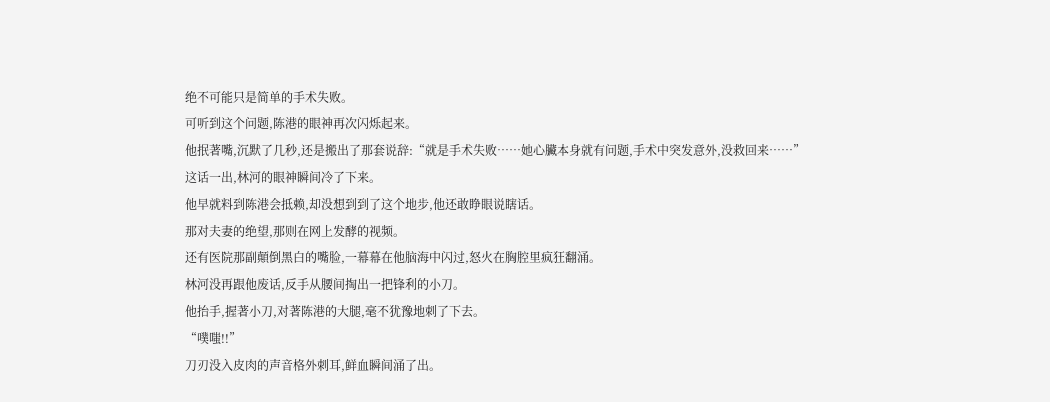绝不可能只是简单的手术失败。
可听到这个问题,陈港的眼神再次闪烁起来。
他抿著嘴,沉默了几秒,还是搬出了那套说辞:“就是手术失败……她心臟本身就有问题,手术中突发意外,没救回来……”
这话一出,林河的眼神瞬间冷了下来。
他早就料到陈港会抵赖,却没想到到了这个地步,他还敢睁眼说瞎话。
那对夫妻的绝望,那则在网上发酵的视频。
还有医院那副顛倒黑白的嘴脸,一幕幕在他脑海中闪过,怒火在胸腔里疯狂翻涌。
林河没再跟他废话,反手从腰间掏出一把锋利的小刀。
他抬手,握著小刀,对著陈港的大腿,毫不犹豫地刺了下去。
“噗嗤!!”
刀刃没入皮肉的声音格外刺耳,鲜血瞬间涌了出。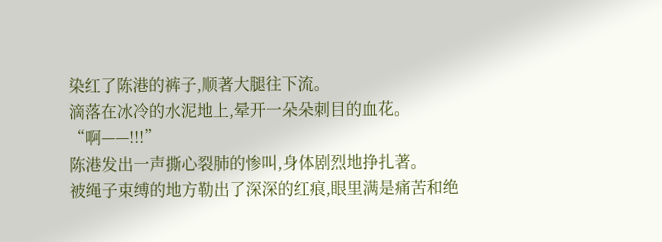染红了陈港的裤子,顺著大腿往下流。
滴落在冰冷的水泥地上,晕开一朵朵刺目的血花。
“啊——!!!”
陈港发出一声撕心裂肺的惨叫,身体剧烈地挣扎著。
被绳子束缚的地方勒出了深深的红痕,眼里满是痛苦和绝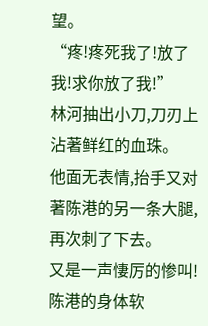望。
“疼!疼死我了!放了我!求你放了我!”
林河抽出小刀,刀刃上沾著鲜红的血珠。
他面无表情,抬手又对著陈港的另一条大腿,再次刺了下去。
又是一声悽厉的惨叫!
陈港的身体软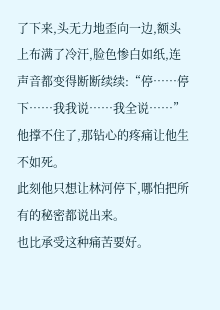了下来,头无力地歪向一边,额头上布满了冷汗,脸色惨白如纸,连声音都变得断断续续:“停……停下……我我说……我全说……”
他撑不住了,那钻心的疼痛让他生不如死。
此刻他只想让林河停下,哪怕把所有的秘密都说出来。
也比承受这种痛苦要好。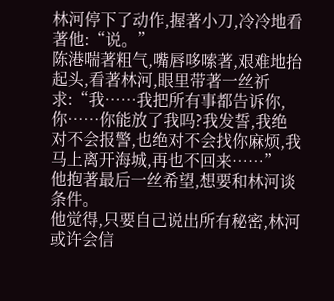林河停下了动作,握著小刀,冷冷地看著他:“说。”
陈港喘著粗气,嘴唇哆嗦著,艰难地抬起头,看著林河,眼里带著一丝祈求:“我……我把所有事都告诉你,你……你能放了我吗?我发誓,我绝对不会报警,也绝对不会找你麻烦,我马上离开海城,再也不回来……”
他抱著最后一丝希望,想要和林河谈条件。
他觉得,只要自己说出所有秘密,林河或许会信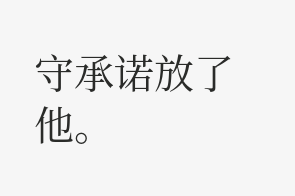守承诺放了他。